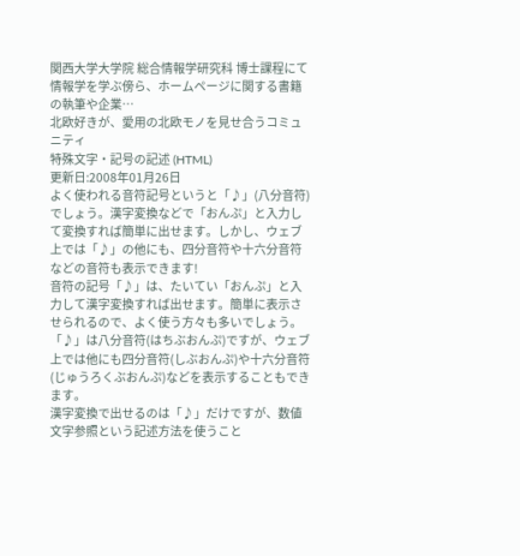関西大学大学院 総合情報学研究科 博士課程にて情報学を学ぶ傍ら、ホームページに関する書籍の執筆や企業…
北欧好きが、愛用の北欧モノを見せ合うコミュニティ
特殊文字・記号の記述 (HTML)
更新日:2008年01月26日
よく使われる音符記号というと「♪」(八分音符)でしょう。漢字変換などで「おんぷ」と入力して変換すれば簡単に出せます。しかし、ウェブ上では「♪」の他にも、四分音符や十六分音符などの音符も表示できます!
音符の記号「♪」は、たいてい「おんぷ」と入力して漢字変換すれば出せます。簡単に表示させられるので、よく使う方々も多いでしょう。 「♪」は八分音符(はちぶおんぷ)ですが、ウェブ上では他にも四分音符(しぶおんぷ)や十六分音符(じゅうろくぶおんぷ)などを表示することもできます。
漢字変換で出せるのは「♪」だけですが、数値文字参照という記述方法を使うこと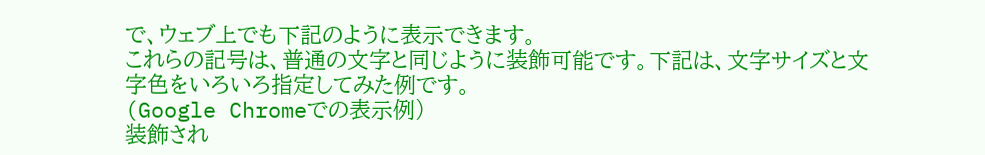で、ウェブ上でも下記のように表示できます。
これらの記号は、普通の文字と同じように装飾可能です。下記は、文字サイズと文字色をいろいろ指定してみた例です。
(Google Chromeでの表示例)
装飾され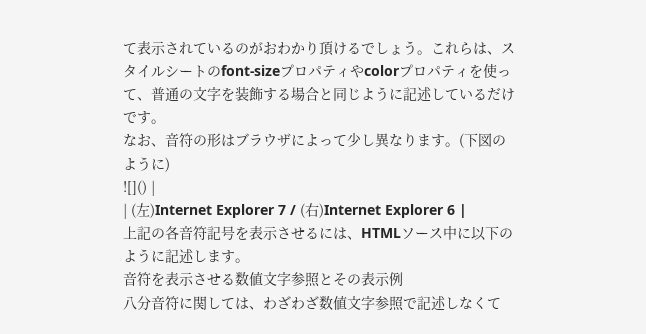て表示されているのがおわかり頂けるでしょう。これらは、スタイルシートのfont-sizeプロパティやcolorプロパティを使って、普通の文字を装飾する場合と同じように記述しているだけです。
なお、音符の形はブラウザによって少し異なります。(下図のように)
![]() |
| (左)Internet Explorer 7 / (右)Internet Explorer 6 |
上記の各音符記号を表示させるには、HTMLソース中に以下のように記述します。
音符を表示させる数値文字参照とその表示例
八分音符に関しては、わざわざ数値文字参照で記述しなくて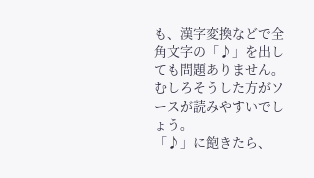も、漢字変換などで全角文字の「♪」を出しても問題ありません。 むしろそうした方がソースが読みやすいでしょう。
「♪」に飽きたら、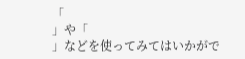「
」や「
」などを使ってみてはいかがで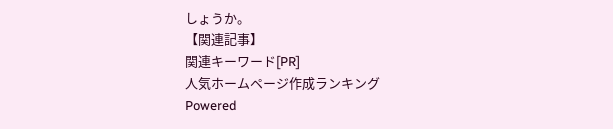しょうか。
【関連記事】
関連キーワード[PR]
人気ホームページ作成ランキング
Powered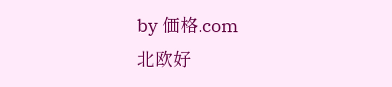by 価格.com
北欧好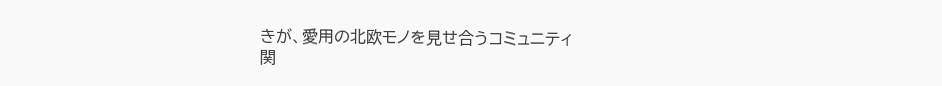きが、愛用の北欧モノを見せ合うコミュニティ
関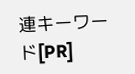連キーワード[PR]